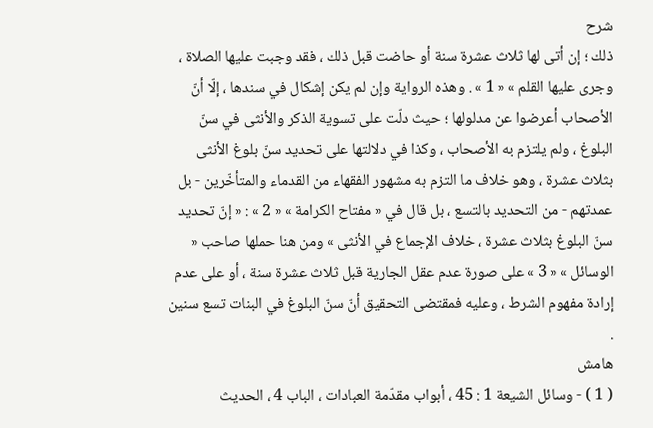شرح
ذلك ؛ إن أتى لها ثلاث عشرة سنة أو حاضت قبل ذلك ، فقد وجبت عليها الصلاة ، وجرى عليها القلم » « 1 » . وهذه الرواية وإن لم يكن إشكال في سندها ، إلّا أنّ الأصحاب أعرضوا عن مدلولها ؛ حيث دلّت على تسوية الذكر والأنثى في سنّ البلوغ ، ولم يلتزم به الأصحاب ، وكذا في دلالتها على تحديد سنّ بلوغ الأنثى بثلاث عشرة ، وهو خلاف ما التزم به مشهور الفقهاء من القدماء والمتأخّرين - بل عمدتهم - من التحديد بالتسع ، بل قال في « مفتاح الكرامة » « 2 » : « إنّ تحديد سنّ البلوغ بثلاث عشرة ، خلاف الإجماع في الأنثى » ومن هنا حملها صاحب « الوسائل » « 3 » على صورة عدم عقل الجارية قبل ثلاث عشرة سنة ، أو على عدم إرادة مفهوم الشرط ، وعليه فمقتضى التحقيق أنّ سنّ البلوغ في البنات تسع سنين .
هامش
( 1 ) - وسائل الشيعة 1 : 45 ، أبواب مقدّمة العبادات ، الباب 4 ، الحديث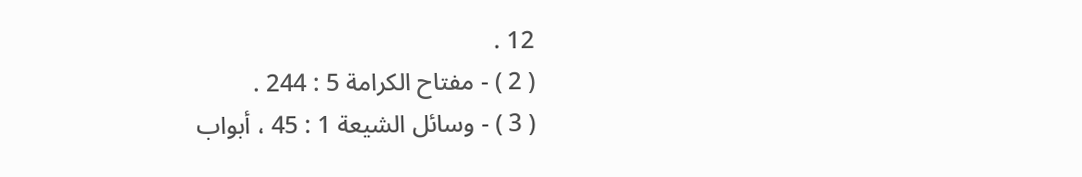12 .
( 2 ) - مفتاح الكرامة 5 : 244 .
( 3 ) - وسائل الشيعة 1 : 45 ، أبواب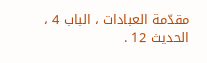مقدّمة العبادات ، الباب 4 ، الحديث 12 .